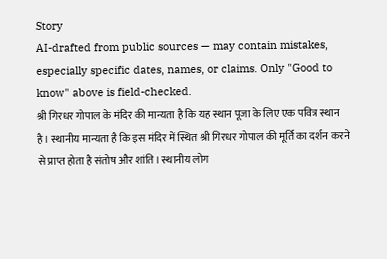Story
AI-drafted from public sources — may contain mistakes, especially specific dates, names, or claims. Only "Good to know" above is field-checked.
श्री गिरधर गोपाल के मंदिर की मान्यता है कि यह स्थान पूजा के लिए एक पवित्र स्थान है। स्थानीय मान्यता है कि इस मंदिर में स्थित श्री गिरधर गोपाल की मूर्ति का दर्शन करने से प्राप्त होता है संतोष और शांति। स्थानीय लोग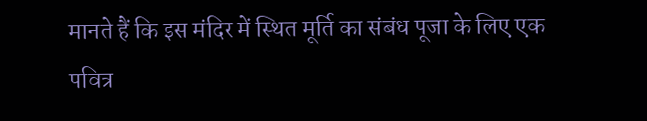मानते हैं कि इस मंदिर में स्थित मूर्ति का संबंध पूजा के लिए एक पवित्र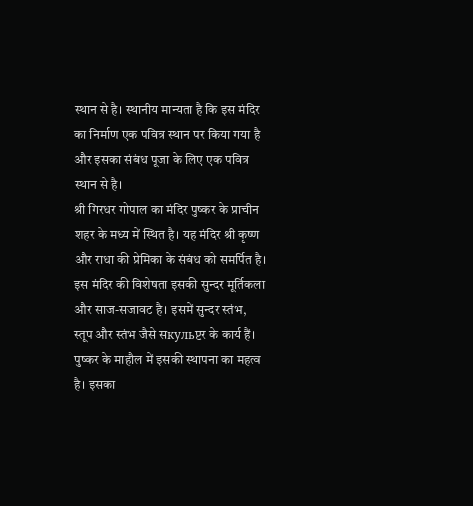स्थान से है। स्थानीय मान्यता है कि इस मंदिर का निर्माण एक पवित्र स्थान पर किया गया है और इसका संबंध पूजा के लिए एक पवित्र स्थान से है।
श्री गिरधर गोपाल का मंदिर पुष्कर के प्राचीन शहर के मध्य में स्थित है। यह मंदिर श्री कृष्ण और राधा की प्रेमिका के संबंध को समर्पित है। इस मंदिर की विशेषता इसकी सुन्दर मूर्तिकला और साज-सजावट है। इसमें सुन्दर स्तंभ, स्तूप और स्तंभ जैसे सкульप्टर के कार्य हैं। पुष्कर के माहौल में इसकी स्थापना का महत्व है। इसका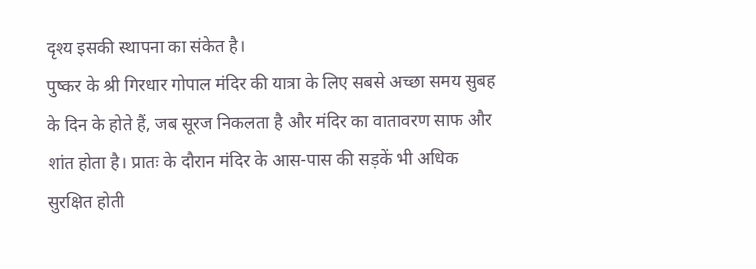दृश्य इसकी स्थापना का संकेत है।
पुष्कर के श्री गिरधार गोपाल मंदिर की यात्रा के लिए सबसे अच्छा समय सुबह के दिन के होते हैं, जब सूरज निकलता है और मंदिर का वातावरण साफ और शांत होता है। प्रातः के दौरान मंदिर के आस-पास की सड़कें भी अधिक सुरक्षित होती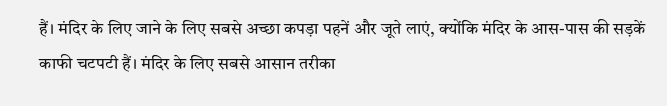हैं। मंदिर के लिए जाने के लिए सबसे अच्छा कपड़ा पहनें और जूते लाएं, क्योंकि मंदिर के आस-पास की सड़कें काफी चटपटी हैं। मंदिर के लिए सबसे आसान तरीका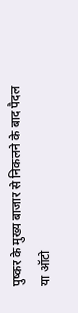पुष्कर के मुख्य बाजार से निकलने के बाद पैदल या ऑटो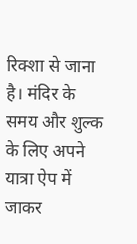रिक्शा से जाना है। मंदिर के समय और शुल्क के लिए अपने यात्रा ऐप में जाकर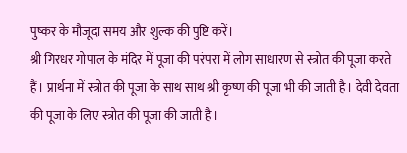पुष्कर के मौजूदा समय और शुल्क की पुष्टि करें।
श्री गिरधर गोपाल के मंदिर में पूजा की परंपरा में लोग साधारण से स्त्रोत की पूजा करते हैं। प्रार्थना में स्त्रोत की पूजा के साथ साथ श्री कृष्ण की पूजा भी की जाती है। देवी देवता की पूजा के लिए स्त्रोत की पूजा की जाती है।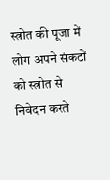स्त्रोत की पूजा में लोग अपने संकटों को स्त्रोत से निवेदन करते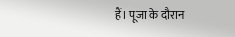हैं। पूजा के दौरान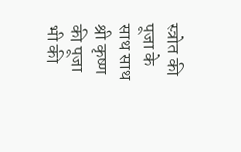स्त्रोत की पूजा के साथ साथ श्री कृष्ण की पूजा भी की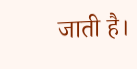जाती है।